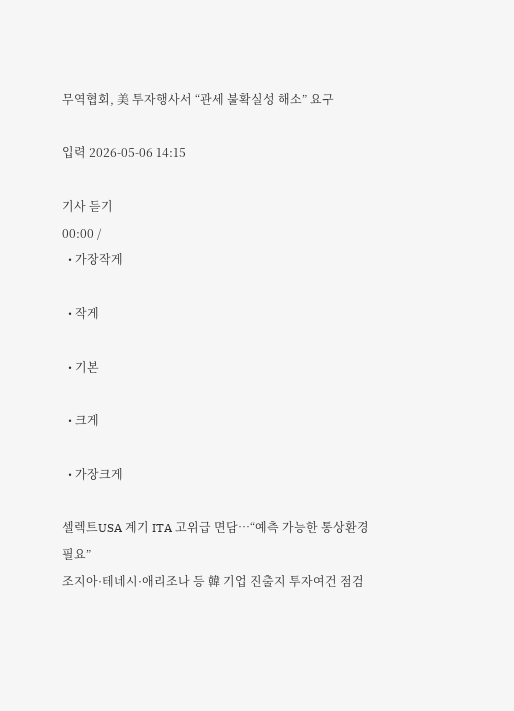무역협회, 美 투자행사서 “관세 불확실성 해소” 요구

입력 2026-05-06 14:15

기사 듣기
00:00 /
  • 가장작게

  • 작게

  • 기본

  • 크게

  • 가장크게

셀렉트USA 계기 ITA 고위급 면담…“예측 가능한 통상환경 필요”
조지아·테네시·애리조나 등 韓 기업 진출지 투자여건 점검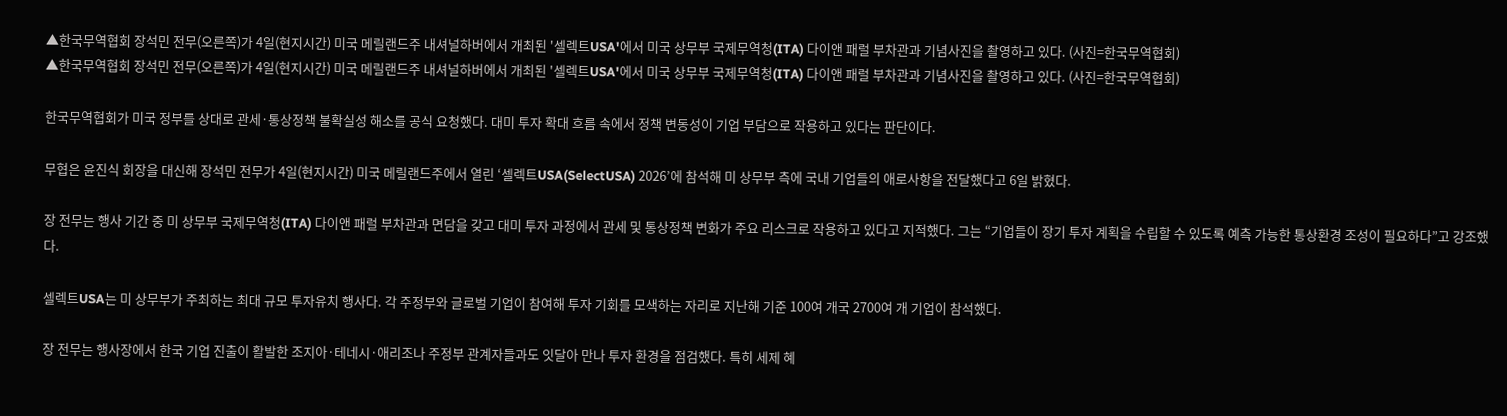▲한국무역협회 장석민 전무(오른쪽)가 4일(현지시간) 미국 메릴랜드주 내셔널하버에서 개최된 '셀렉트USA'에서 미국 상무부 국제무역청(ITA) 다이앤 패럴 부차관과 기념사진을 촬영하고 있다. (사진=한국무역협회)
▲한국무역협회 장석민 전무(오른쪽)가 4일(현지시간) 미국 메릴랜드주 내셔널하버에서 개최된 '셀렉트USA'에서 미국 상무부 국제무역청(ITA) 다이앤 패럴 부차관과 기념사진을 촬영하고 있다. (사진=한국무역협회)

한국무역협회가 미국 정부를 상대로 관세·통상정책 불확실성 해소를 공식 요청했다. 대미 투자 확대 흐름 속에서 정책 변동성이 기업 부담으로 작용하고 있다는 판단이다.

무협은 윤진식 회장을 대신해 장석민 전무가 4일(현지시간) 미국 메릴랜드주에서 열린 ‘셀렉트USA(SelectUSA) 2026’에 참석해 미 상무부 측에 국내 기업들의 애로사항을 전달했다고 6일 밝혔다.

장 전무는 행사 기간 중 미 상무부 국제무역청(ITA) 다이앤 패럴 부차관과 면담을 갖고 대미 투자 과정에서 관세 및 통상정책 변화가 주요 리스크로 작용하고 있다고 지적했다. 그는 “기업들이 장기 투자 계획을 수립할 수 있도록 예측 가능한 통상환경 조성이 필요하다”고 강조했다.

셀렉트USA는 미 상무부가 주최하는 최대 규모 투자유치 행사다. 각 주정부와 글로벌 기업이 참여해 투자 기회를 모색하는 자리로 지난해 기준 100여 개국 2700여 개 기업이 참석했다.

장 전무는 행사장에서 한국 기업 진출이 활발한 조지아·테네시·애리조나 주정부 관계자들과도 잇달아 만나 투자 환경을 점검했다. 특히 세제 혜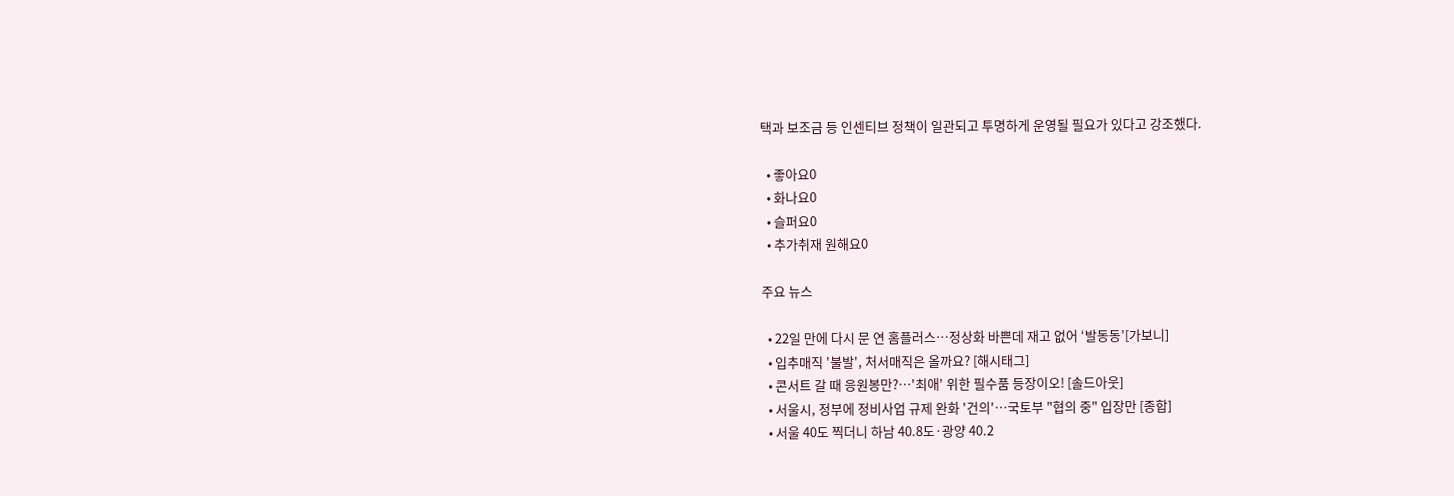택과 보조금 등 인센티브 정책이 일관되고 투명하게 운영될 필요가 있다고 강조했다.

  • 좋아요0
  • 화나요0
  • 슬퍼요0
  • 추가취재 원해요0

주요 뉴스

  • 22일 만에 다시 문 연 홈플러스…정상화 바쁜데 재고 없어 ‘발동동’[가보니]
  • 입추매직 '불발', 처서매직은 올까요? [해시태그]
  • 콘서트 갈 때 응원봉만?⋯'최애' 위한 필수품 등장이오! [솔드아웃]
  • 서울시, 정부에 정비사업 규제 완화 '건의'⋯국토부 "협의 중" 입장만 [종합]
  • 서울 40도 찍더니 하남 40.8도·광양 40.2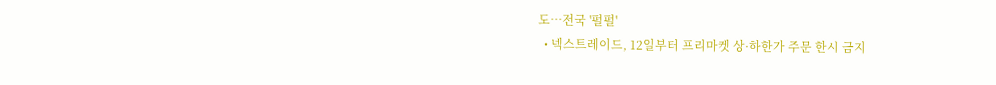도…전국 '펄펄'
  • 넥스트레이드, 12일부터 프리마켓 상·하한가 주문 한시 금지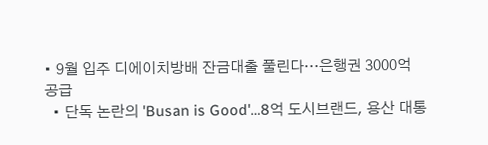• 9월 입주 디에이치방배 잔금대출 풀린다…은행권 3000억 공급
  • 단독 논란의 'Busan is Good'…8억 도시브랜드, 용산 대통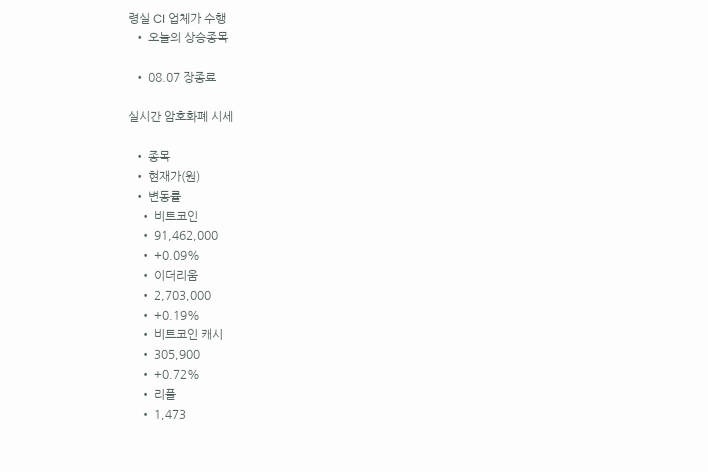령실 CI 업체가 수행
  • 오늘의 상승종목

  • 08.07 장종료

실시간 암호화폐 시세

  • 종목
  • 현재가(원)
  • 변동률
    • 비트코인
    • 91,462,000
    • +0.09%
    • 이더리움
    • 2,703,000
    • +0.19%
    • 비트코인 캐시
    • 305,900
    • +0.72%
    • 리플
    • 1,473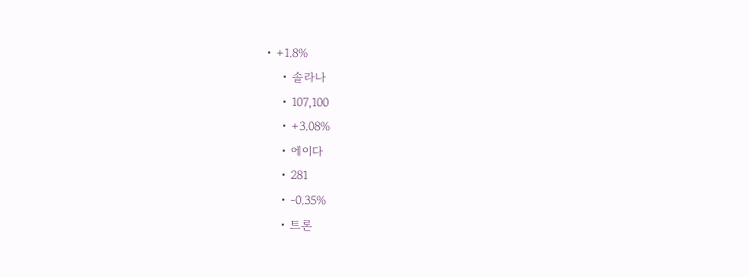• +1.8%
    • 솔라나
    • 107,100
    • +3.08%
    • 에이다
    • 281
    • -0.35%
    • 트론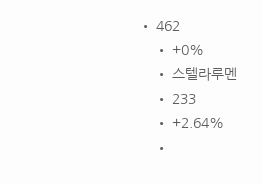• 462
    • +0%
    • 스텔라루멘
    • 233
    • +2.64%
    •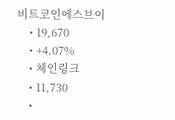비트코인에스브이
    • 19,670
    • +4.07%
    • 체인링크
    • 11,730
    •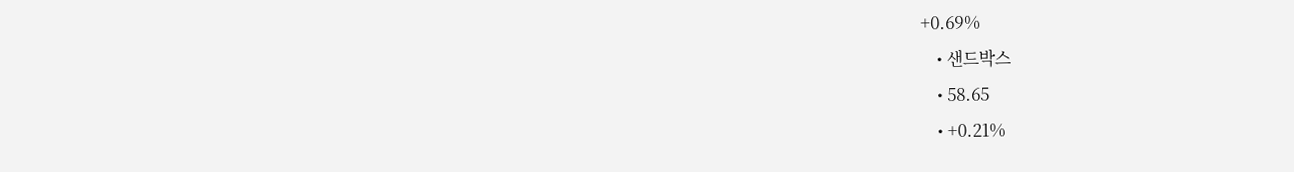+0.69%
    • 샌드박스
    • 58.65
    • +0.21%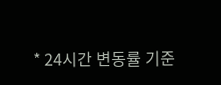* 24시간 변동률 기준